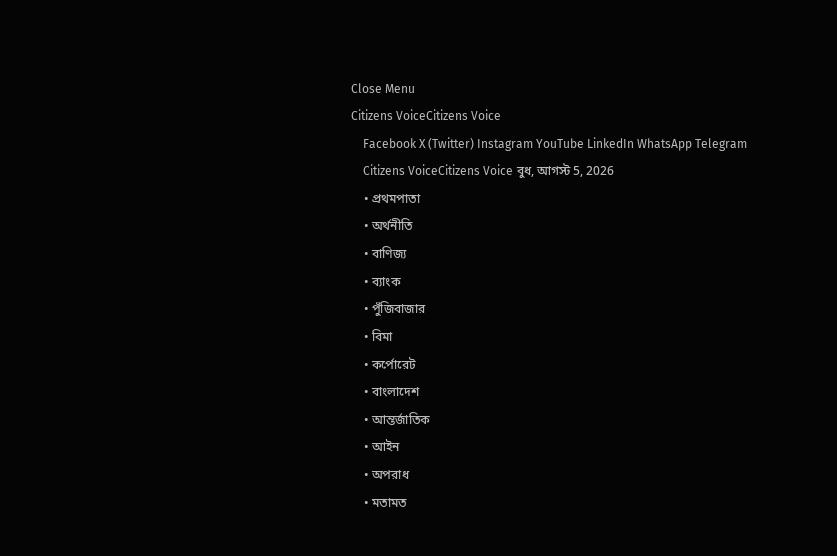Close Menu
Citizens VoiceCitizens Voice
    Facebook X (Twitter) Instagram YouTube LinkedIn WhatsApp Telegram
    Citizens VoiceCitizens Voice বুধ, আগস্ট 5, 2026
    • প্রথমপাতা
    • অর্থনীতি
    • বাণিজ্য
    • ব্যাংক
    • পুঁজিবাজার
    • বিমা
    • কর্পোরেট
    • বাংলাদেশ
    • আন্তর্জাতিক
    • আইন
    • অপরাধ
    • মতামত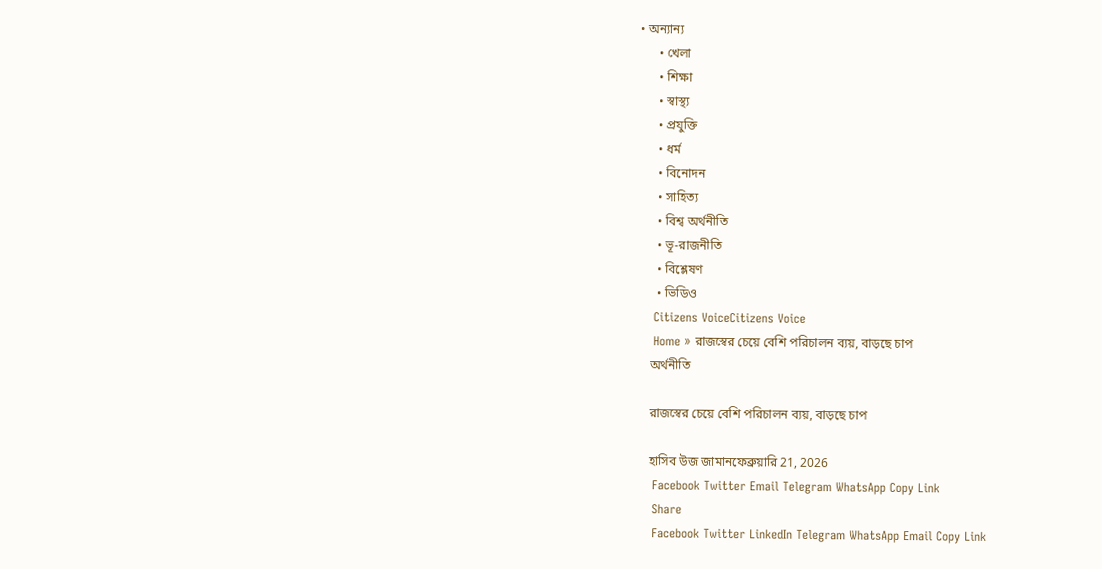• অন্যান্য
      • খেলা
      • শিক্ষা
      • স্বাস্থ্য
      • প্রযুক্তি
      • ধর্ম
      • বিনোদন
      • সাহিত্য
      • বিশ্ব অর্থনীতি
      • ভূ-রাজনীতি
      • বিশ্লেষণ
      • ভিডিও
    Citizens VoiceCitizens Voice
    Home » রাজস্বের চেয়ে বেশি পরিচালন ব্যয়, বাড়ছে চাপ
    অর্থনীতি

    রাজস্বের চেয়ে বেশি পরিচালন ব্যয়, বাড়ছে চাপ

    হাসিব উজ জামানফেব্রুয়ারি 21, 2026
    Facebook Twitter Email Telegram WhatsApp Copy Link
    Share
    Facebook Twitter LinkedIn Telegram WhatsApp Email Copy Link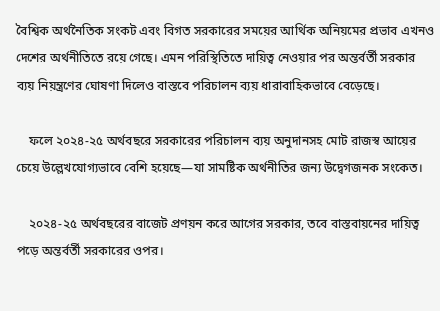বৈশ্বিক অর্থনৈতিক সংকট এবং বিগত সরকারের সময়ের আর্থিক অনিয়মের প্রভাব এখনও দেশের অর্থনীতিতে রয়ে গেছে। এমন পরিস্থিতিতে দায়িত্ব নেওয়ার পর অন্তর্বর্তী সরকার ব্যয় নিয়ন্ত্রণের ঘোষণা দিলেও বাস্তবে পরিচালন ব্যয় ধারাবাহিকভাবে বেড়েছে।

    ফলে ২০২৪-২৫ অর্থবছরে সরকারের পরিচালন ব্যয় অনুদানসহ মোট রাজস্ব আয়ের চেয়ে উল্লেখযোগ্যভাবে বেশি হয়েছে—যা সামষ্টিক অর্থনীতির জন্য উদ্বেগজনক সংকেত।

    ২০২৪-২৫ অর্থবছরের বাজেট প্রণয়ন করে আগের সরকার, তবে বাস্তবায়নের দায়িত্ব পড়ে অন্তর্বর্তী সরকারের ওপর।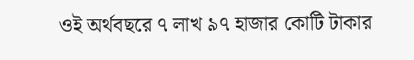ওই অর্থবছরে ৭ লাখ ৯৭ হাজার কোটি টাকার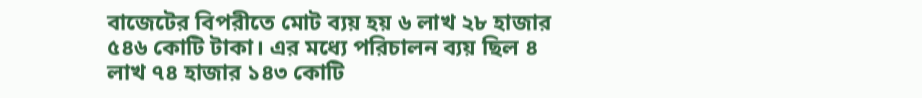বাজেটের বিপরীতে মোট ব্যয় হয় ৬ লাখ ২৮ হাজার ৫৪৬ কোটি টাকা। এর মধ্যে পরিচালন ব্যয় ছিল ৪ লাখ ৭৪ হাজার ১৪৩ কোটি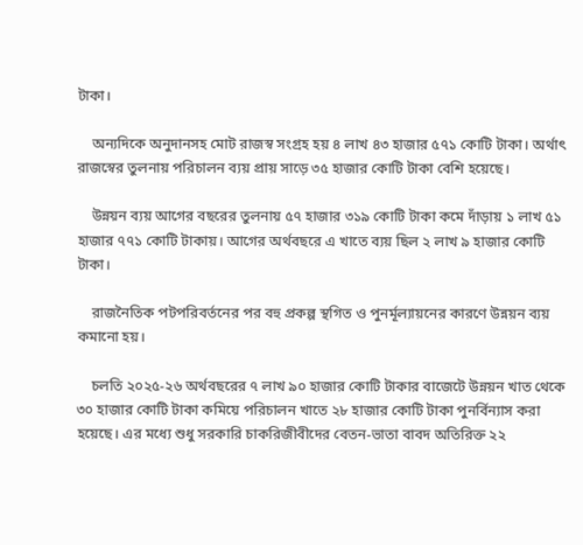টাকা।

    অন্যদিকে অনুদানসহ মোট রাজস্ব সংগ্রহ হয় ৪ লাখ ৪৩ হাজার ৫৭১ কোটি টাকা। অর্থাৎ রাজস্বের তুলনায় পরিচালন ব্যয় প্রায় সাড়ে ৩৫ হাজার কোটি টাকা বেশি হয়েছে।

    উন্নয়ন ব্যয় আগের বছরের তুলনায় ৫৭ হাজার ৩১৯ কোটি টাকা কমে দাঁড়ায় ১ লাখ ৫১ হাজার ৭৭১ কোটি টাকায়। আগের অর্থবছরে এ খাতে ব্যয় ছিল ২ লাখ ৯ হাজার কোটি টাকা।

    রাজনৈতিক পটপরিবর্তনের পর বহু প্রকল্প স্থগিত ও পুনর্মূল্যায়নের কারণে উন্নয়ন ব্যয় কমানো হয়।

    চলতি ২০২৫-২৬ অর্থবছরের ৭ লাখ ৯০ হাজার কোটি টাকার বাজেটে উন্নয়ন খাত থেকে ৩০ হাজার কোটি টাকা কমিয়ে পরিচালন খাতে ২৮ হাজার কোটি টাকা পুনর্বিন্যাস করা হয়েছে। এর মধ্যে শুধু সরকারি চাকরিজীবীদের বেতন-ভাতা বাবদ অতিরিক্ত ২২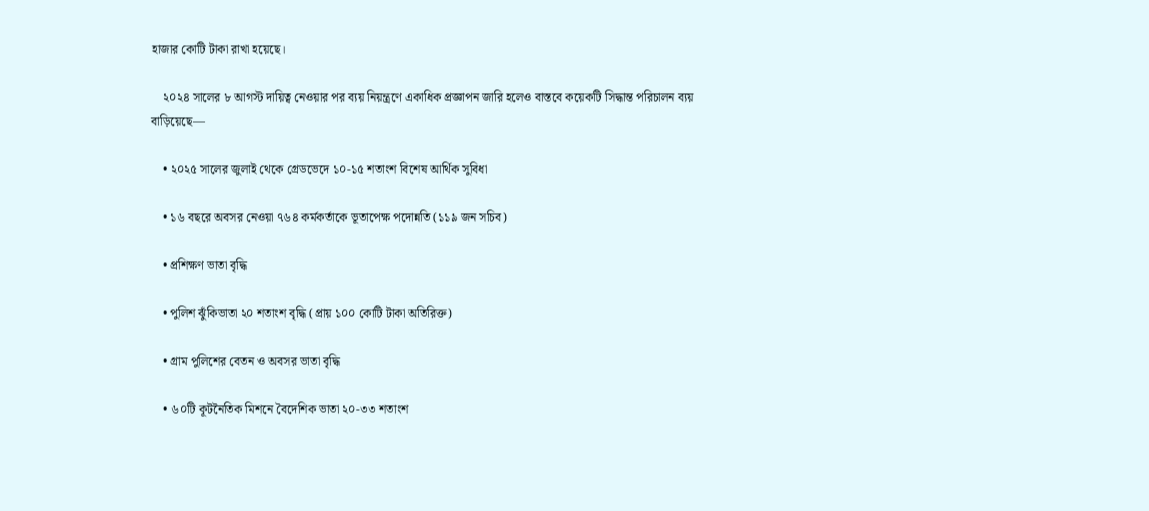হাজার কোটি টাকা রাখা হয়েছে।

    ২০২৪ সালের ৮ আগস্ট দায়িত্ব নেওয়ার পর ব্যয় নিয়ন্ত্রণে একাধিক প্রজ্ঞাপন জারি হলেও বাস্তবে কয়েকটি সিদ্ধান্ত পরিচালন ব্যয় বাড়িয়েছে—

    • ২০২৫ সালের জুলাই থেকে গ্রেডভেদে ১০-১৫ শতাংশ বিশেষ আর্থিক সুবিধা

    • ১৬ বছরে অবসর নেওয়া ৭৬৪ কর্মকর্তাকে ভূতাপেক্ষ পদোন্নতি (১১৯ জন সচিব)

    • প্রশিক্ষণ ভাতা বৃদ্ধি

    • পুলিশ ঝুঁকিভাতা ২০ শতাংশ বৃদ্ধি (প্রায় ১০০ কোটি টাকা অতিরিক্ত)

    • গ্রাম পুলিশের বেতন ও অবসর ভাতা বৃদ্ধি

    • ৬০টি কূটনৈতিক মিশনে বৈদেশিক ভাতা ২০-৩৩ শতাংশ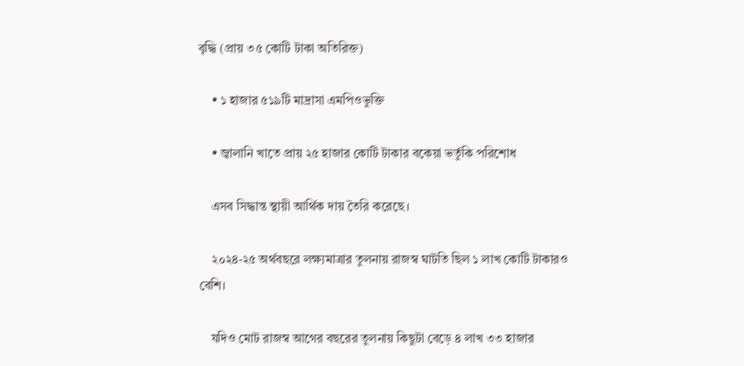বৃদ্ধি (প্রায় ৩৫ কোটি টাকা অতিরিক্ত)

    • ১ হাজার ৫১৯টি মাদ্রাসা এমপিওভুক্তি

    • জ্বালানি খাতে প্রায় ২৫ হাজার কোটি টাকার বকেয়া ভর্তুকি পরিশোধ

    এসব সিদ্ধান্ত স্থায়ী আর্থিক দায় তৈরি করেছে।

    ২০২৪-২৫ অর্থবছরে লক্ষ্যমাত্রার তুলনায় রাজস্ব ঘাটতি ছিল ১ লাখ কোটি টাকারও বেশি।

    যদিও মোট রাজস্ব আগের বছরের তুলনায় কিছুটা বেড়ে ৪ লাখ ৩৩ হাজার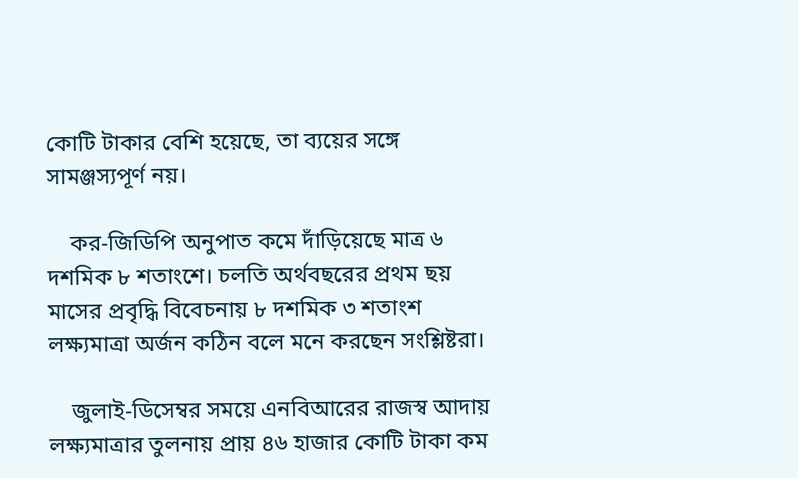কোটি টাকার বেশি হয়েছে, তা ব্যয়ের সঙ্গে সামঞ্জস্যপূর্ণ নয়।

    কর-জিডিপি অনুপাত কমে দাঁড়িয়েছে মাত্র ৬ দশমিক ৮ শতাংশে। চলতি অর্থবছরের প্রথম ছয় মাসের প্রবৃদ্ধি বিবেচনায় ৮ দশমিক ৩ শতাংশ লক্ষ্যমাত্রা অর্জন কঠিন বলে মনে করছেন সংশ্লিষ্টরা।

    জুলাই-ডিসেম্বর সময়ে এনবিআরের রাজস্ব আদায় লক্ষ্যমাত্রার তুলনায় প্রায় ৪৬ হাজার কোটি টাকা কম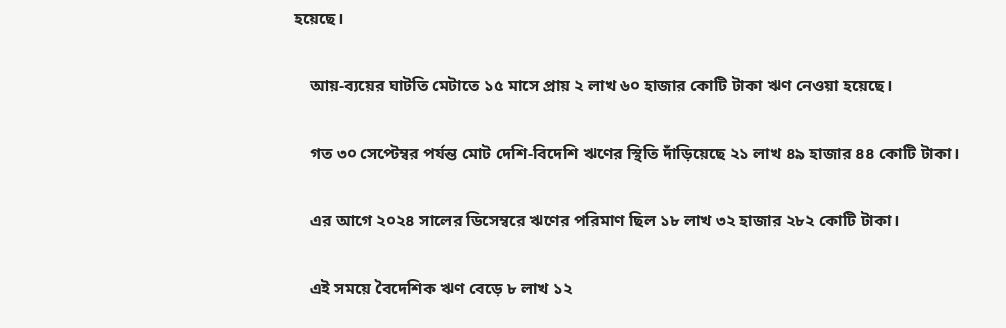হয়েছে।

    আয়-ব্যয়ের ঘাটতি মেটাতে ১৫ মাসে প্রায় ২ লাখ ৬০ হাজার কোটি টাকা ঋণ নেওয়া হয়েছে।

    গত ৩০ সেপ্টেম্বর পর্যন্ত মোট দেশি-বিদেশি ঋণের স্থিতি দাঁড়িয়েছে ২১ লাখ ৪৯ হাজার ৪৪ কোটি টাকা।

    এর আগে ২০২৪ সালের ডিসেম্বরে ঋণের পরিমাণ ছিল ১৮ লাখ ৩২ হাজার ২৮২ কোটি টাকা।

    এই সময়ে বৈদেশিক ঋণ বেড়ে ৮ লাখ ১২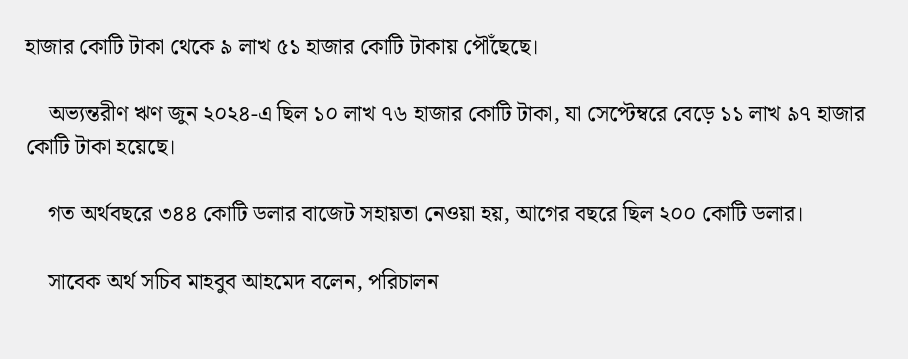হাজার কোটি টাকা থেকে ৯ লাখ ৫১ হাজার কোটি টাকায় পৌঁছেছে।

    অভ্যন্তরীণ ঋণ জুন ২০২৪-এ ছিল ১০ লাখ ৭৬ হাজার কোটি টাকা, যা সেপ্টেম্বরে বেড়ে ১১ লাখ ৯৭ হাজার কোটি টাকা হয়েছে।

    গত অর্থবছরে ৩৪৪ কোটি ডলার বাজেট সহায়তা নেওয়া হয়, আগের বছরে ছিল ২০০ কোটি ডলার।

    সাবেক অর্থ সচিব মাহবুব আহমেদ বলেন, পরিচালন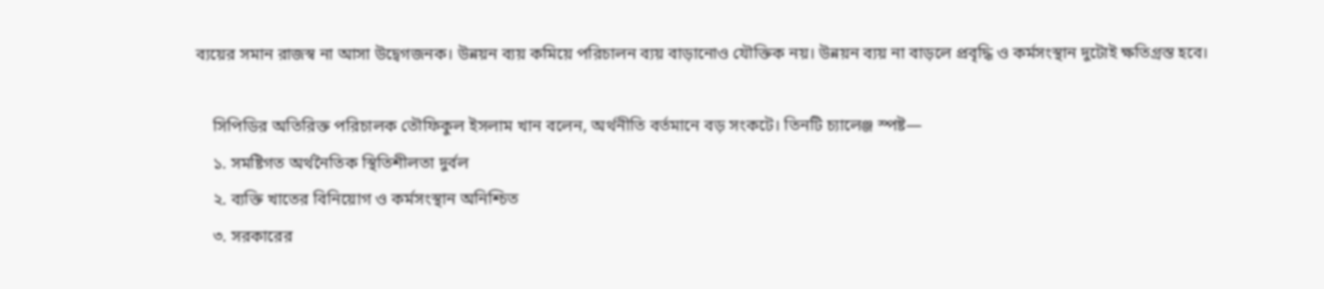ব্যয়ের সমান রাজস্ব না আসা উদ্বেগজনক। উন্নয়ন ব্যয় কমিয়ে পরিচালন ব্যয় বাড়ানোও যৌক্তিক নয়। উন্নয়ন ব্যয় না বাড়লে প্রবৃদ্ধি ও কর্মসংস্থান দুটোই ক্ষতিগ্রস্ত হবে।

    সিপিডির অতিরিক্ত পরিচালক তৌফিকুল ইসলাম খান বলেন, অর্থনীতি বর্তমানে বড় সংকটে। তিনটি চ্যালেঞ্জ স্পষ্ট—
    ১. সমষ্টিগত অর্থনৈতিক স্থিতিশীলতা দুর্বল
    ২. ব্যক্তি খাতের বিনিয়োগ ও কর্মসংস্থান অনিশ্চিত
    ৩. সরকারের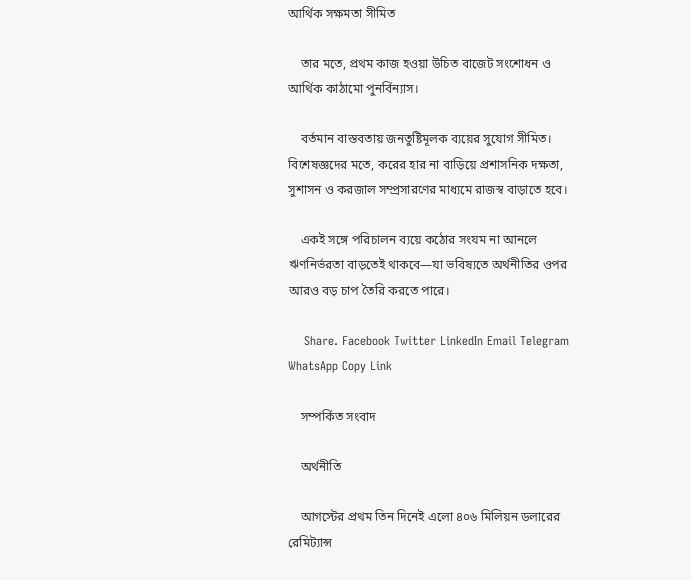আর্থিক সক্ষমতা সীমিত

    তার মতে, প্রথম কাজ হওয়া উচিত বাজেট সংশোধন ও আর্থিক কাঠামো পুনর্বিন্যাস।

    বর্তমান বাস্তবতায় জনতুষ্টিমূলক ব্যয়ের সুযোগ সীমিত। বিশেষজ্ঞদের মতে, করের হার না বাড়িয়ে প্রশাসনিক দক্ষতা, সুশাসন ও করজাল সম্প্রসারণের মাধ্যমে রাজস্ব বাড়াতে হবে।

    একই সঙ্গে পরিচালন ব্যয়ে কঠোর সংযম না আনলে ঋণনির্ভরতা বাড়তেই থাকবে—যা ভবিষ্যতে অর্থনীতির ওপর আরও বড় চাপ তৈরি করতে পারে।

    Share. Facebook Twitter LinkedIn Email Telegram WhatsApp Copy Link

    সম্পর্কিত সংবাদ

    অর্থনীতি

    আগস্টের প্রথম তিন দিনেই এলো ৪০৬ মিলিয়ন ডলারের রেমিট্যান্স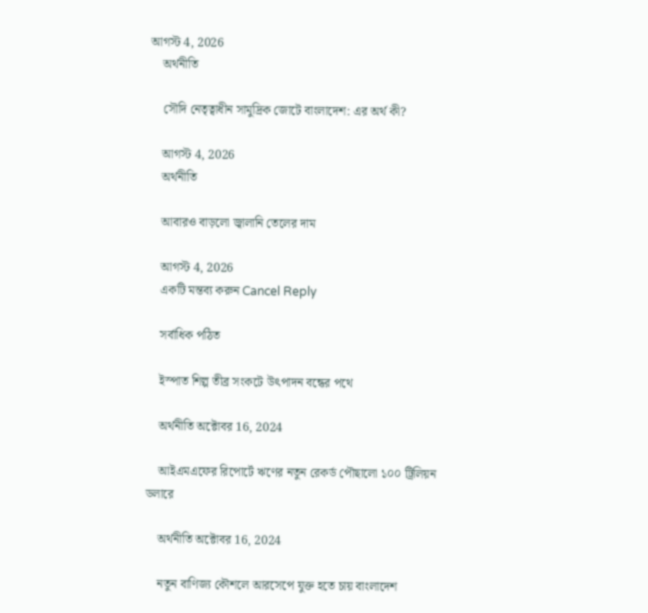আগস্ট 4, 2026
    অর্থনীতি

    সৌদি নেতৃত্বাধীন সামুদ্রিক জোটে বাংলাদেশ: এর অর্থ কী?

    আগস্ট 4, 2026
    অর্থনীতি

    আবারও বাড়লো জ্বালানি তেলের দাম

    আগস্ট 4, 2026
    একটি মন্তব্য করুন Cancel Reply

    সর্বাধিক পঠিত

    ইস্পাত শিল্প তীব্র সংকটে উৎপাদন বন্ধের পথে

    অর্থনীতি অক্টোবর 16, 2024

    আইএমএফের রিপোর্টে ঋণের নতুন রেকর্ড পৌছালো ১০০ ট্রিলিয়ন ডলারে

    অর্থনীতি অক্টোবর 16, 2024

    নতুন বাণিজ্য কৌশলে আরসেপে যুক্ত হতে চায় বাংলাদেশ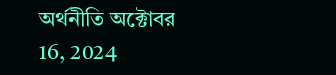অর্থনীতি অক্টোবর 16, 2024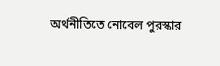অর্থনীতিতে নোবেল পুরস্কার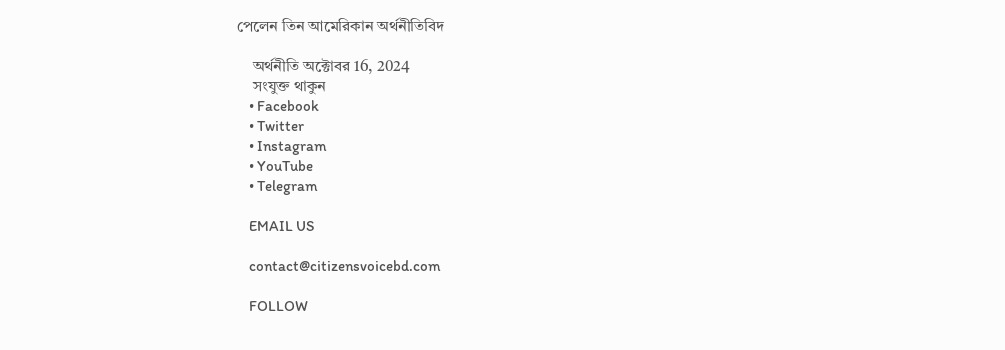পেলেন তিন আমেরিকান অর্থনীতিবিদ

    অর্থনীতি অক্টোবর 16, 2024
    সংযুক্ত থাকুন
    • Facebook
    • Twitter
    • Instagram
    • YouTube
    • Telegram

    EMAIL US

    contact@citizensvoicebd.com

    FOLLOW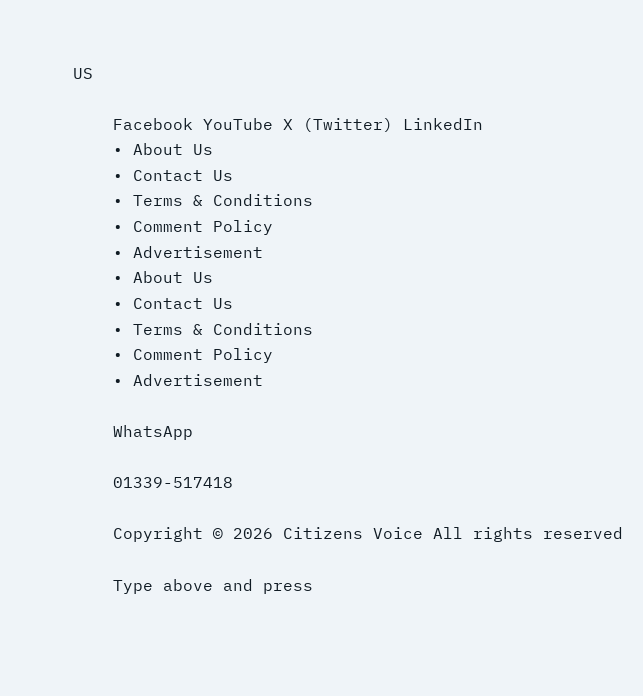US

    Facebook YouTube X (Twitter) LinkedIn
    • About Us
    • Contact Us
    • Terms & Conditions
    • Comment Policy
    • Advertisement
    • About Us
    • Contact Us
    • Terms & Conditions
    • Comment Policy
    • Advertisement

    WhatsApp

    01339-517418

    Copyright © 2026 Citizens Voice All rights reserved

    Type above and press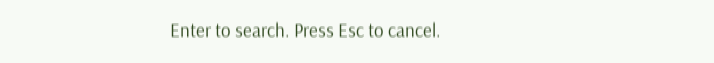Enter to search. Press Esc to cancel.